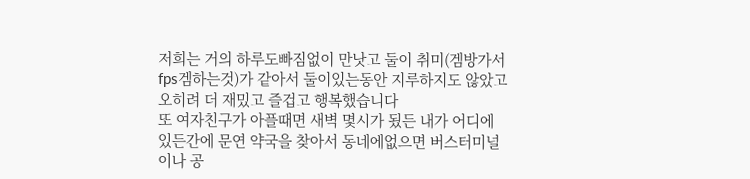저희는 거의 하루도빠짐없이 만낫고 둘이 취미(겜방가서 fps겜하는것)가 같아서 둘이있는동안 지루하지도 않았고 오히려 더 재밌고 즐겁고 행복했습니다
또 여자친구가 아플때면 새벽 몇시가 됬든 내가 어디에 있든간에 문연 약국을 찾아서 동네에없으면 버스터미널이나 공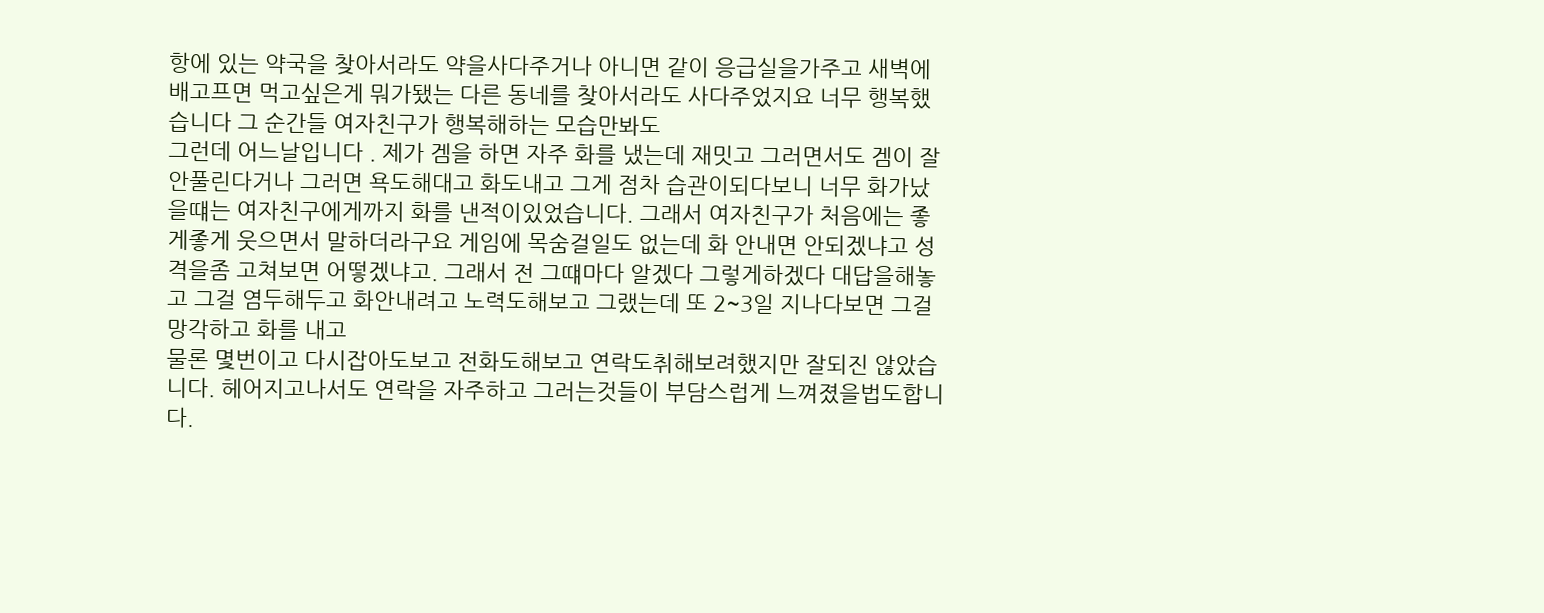항에 있는 약국을 찾아서라도 약을사다주거나 아니면 같이 응급실을가주고 새벽에 배고프면 먹고싶은게 뭐가됐는 다른 동네를 찾아서라도 사다주었지요 너무 행복했습니다 그 순간들 여자친구가 행복해하는 모습만봐도
그런데 어느날입니다 . 제가 겜을 하면 자주 화를 냈는데 재밋고 그러면서도 겜이 잘안풀린다거나 그러면 욕도해대고 화도내고 그게 점차 습관이되다보니 너무 화가났을떄는 여자친구에게까지 화를 낸적이있었습니다. 그래서 여자친구가 처음에는 좋게좋게 웃으면서 말하더라구요 게임에 목숨걸일도 없는데 화 안내면 안되겠냐고 성격을좀 고쳐보면 어떻겠냐고. 그래서 전 그떄마다 알겠다 그렇게하겠다 대답을해놓고 그걸 염두해두고 화안내려고 노력도해보고 그랬는데 또 2~3일 지나다보면 그걸 망각하고 화를 내고
물론 몇번이고 다시잡아도보고 전화도해보고 연락도취해보려했지만 잘되진 않았습니다. 헤어지고나서도 연락을 자주하고 그러는것들이 부담스럽게 느껴졌을법도합니다.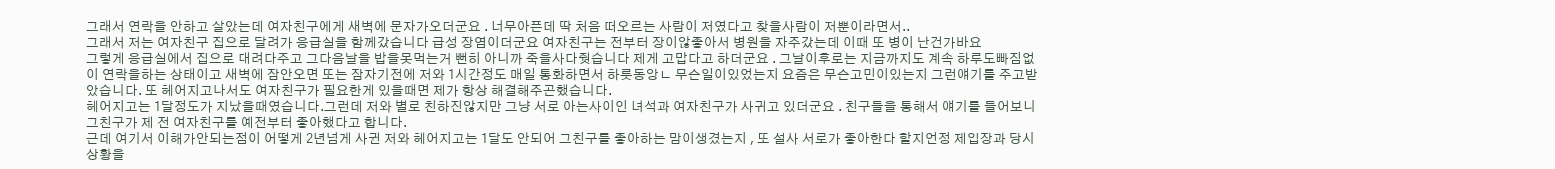그래서 연락을 안하고 살았는데 여자친구에게 새벽에 문자가오더군요 . 너무아픈데 딱 처음 떠오르는 사람이 저였다고 찾을사람이 저뿐이라면서..
그래서 저는 여자친구 집으로 달려가 응급실을 함께갔습니다 급성 장염이더군요 여자친구는 전부터 장이않좋아서 병원을 자주갔는데 이때 또 병이 난건가바요
그렇게 응급실에서 집으로 대려다주고 그다음날을 밥을못먹는거 뻔히 아니까 죽을사다줫습니다 제게 고맙다고 하더군요 . 그날이후로는 지금까지도 계속 하루도빠짐없이 연락을하는 상태이고 새벽에 잠안오면 또는 잠자기전에 저와 1시간정도 매일 통화하면서 하룻동앙ㄴ 무슨일이있었는지 요즘은 무슨고민이있는지 그런얘기를 주고받았습니다. 또 헤어지고나서도 여자친구가 필요한게 있을때면 제가 항상 해결해주곤했습니다.
헤어지고는 1달정도가 지났을때였습니다.그런데 저와 별로 친하진않지만 그냥 서로 아는사이인 녀석과 여자친구가 사귀고 있더군요 . 친구들을 통해서 얘기를 들어보니 그친구가 제 전 여자친구를 예전부터 좋아했다고 합니다.
근데 여기서 이해가안되는점이 어떻게 2년넘게 사귄 저와 헤어지고는 1달도 안되어 그친구를 좋아하는 맘이생겼는지 , 또 설사 서로가 좋아한다 할지언정 제입장과 당시 상황을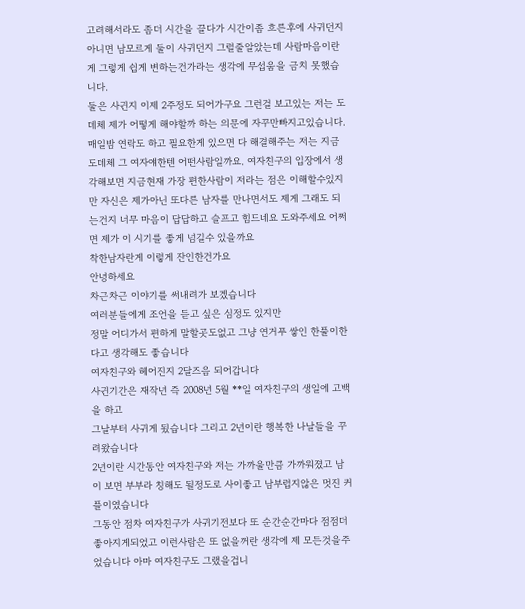고려해서라도 좀더 시간을 끌다가 시간이좀 흐른후에 사귀던지 아니면 남모르게 둘이 사귀던지 그럴줄알았는데 사람마음이란게 그렇게 쉽게 변하는건가라는 생각에 무섭움을 금치 못했습니다.
둘은 사귄지 이제 2주정도 되어가구요 그런걸 보고있는 저는 도데체 제가 어떻게 해야할까 하는 의문에 자꾸만빠지고있습니다.
매일밤 연락도 하고 필요한게 있으면 다 해결해주는 저는 지금 도데체 그 여자얘한텐 어떤사람일까요. 여자친구의 입장에서 생각해보면 지금현재 가장 편한사람이 저라는 점은 이해할수있지만 자신은 제가아닌 또다른 남자를 만나면서도 제게 그래도 되는건지 너무 마음이 답답하고 슬프고 힘드네요 도와주세요 어쩌면 제가 이 시기를 좋게 넘길수 있을까요
착한남자란게 이렇게 잔인한건가요
안녕하세요
차근차근 이야기를 써내려가 보겠습니다
여러분들에게 조언을 듣고 싶은 심정도 있지만
정말 어디가서 편하게 말할곳도없고 그냥 연거푸 쌓인 한풀이한다고 생각해도 좋습니다
여자친구와 헤어진지 2달즈음 되어갑니다
사귄기간은 재작년 즉 2008년 5월 **일 여자친구의 생일에 고백을 하고
그날부터 사귀게 됬습니다 그리고 2년이란 행복한 나날들을 꾸려왔습니다
2년이란 시간동안 여자친구와 저는 가까울만큼 가까워졌고 남이 보면 부부라 칭해도 될정도로 사이좋고 남부럽지않은 멋진 커플이였습니다
그동안 점차 여자친구가 사귀기전보다 또 순간순간마다 점점더 좋아지게되었고 이런사람은 또 없을꺼란 생각에 제 모든것을주었습니다 아마 여자친구도 그랬을겁니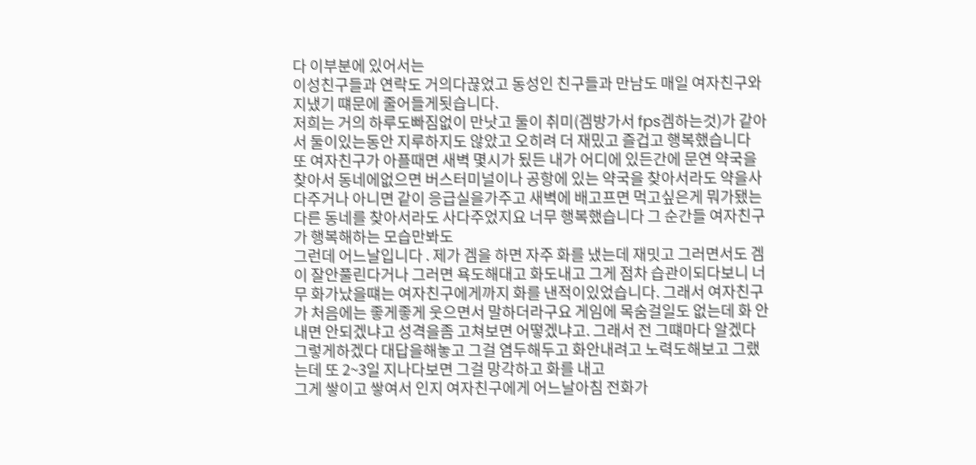다 이부분에 있어서는
이성친구들과 연락도 거의다끊었고 동성인 친구들과 만남도 매일 여자친구와 지냈기 떄문에 줄어들게됫습니다.
저희는 거의 하루도빠짐없이 만낫고 둘이 취미(겜방가서 fps겜하는것)가 같아서 둘이있는동안 지루하지도 않았고 오히려 더 재밌고 즐겁고 행복했습니다
또 여자친구가 아플때면 새벽 몇시가 됬든 내가 어디에 있든간에 문연 약국을 찾아서 동네에없으면 버스터미널이나 공항에 있는 약국을 찾아서라도 약을사다주거나 아니면 같이 응급실을가주고 새벽에 배고프면 먹고싶은게 뭐가됐는 다른 동네를 찾아서라도 사다주었지요 너무 행복했습니다 그 순간들 여자친구가 행복해하는 모습만봐도
그런데 어느날입니다 . 제가 겜을 하면 자주 화를 냈는데 재밋고 그러면서도 겜이 잘안풀린다거나 그러면 욕도해대고 화도내고 그게 점차 습관이되다보니 너무 화가났을떄는 여자친구에게까지 화를 낸적이있었습니다. 그래서 여자친구가 처음에는 좋게좋게 웃으면서 말하더라구요 게임에 목숨걸일도 없는데 화 안내면 안되겠냐고 성격을좀 고쳐보면 어떻겠냐고. 그래서 전 그떄마다 알겠다 그렇게하겠다 대답을해놓고 그걸 염두해두고 화안내려고 노력도해보고 그랬는데 또 2~3일 지나다보면 그걸 망각하고 화를 내고
그게 쌓이고 쌓여서 인지 여자친구에게 어느날아침 전화가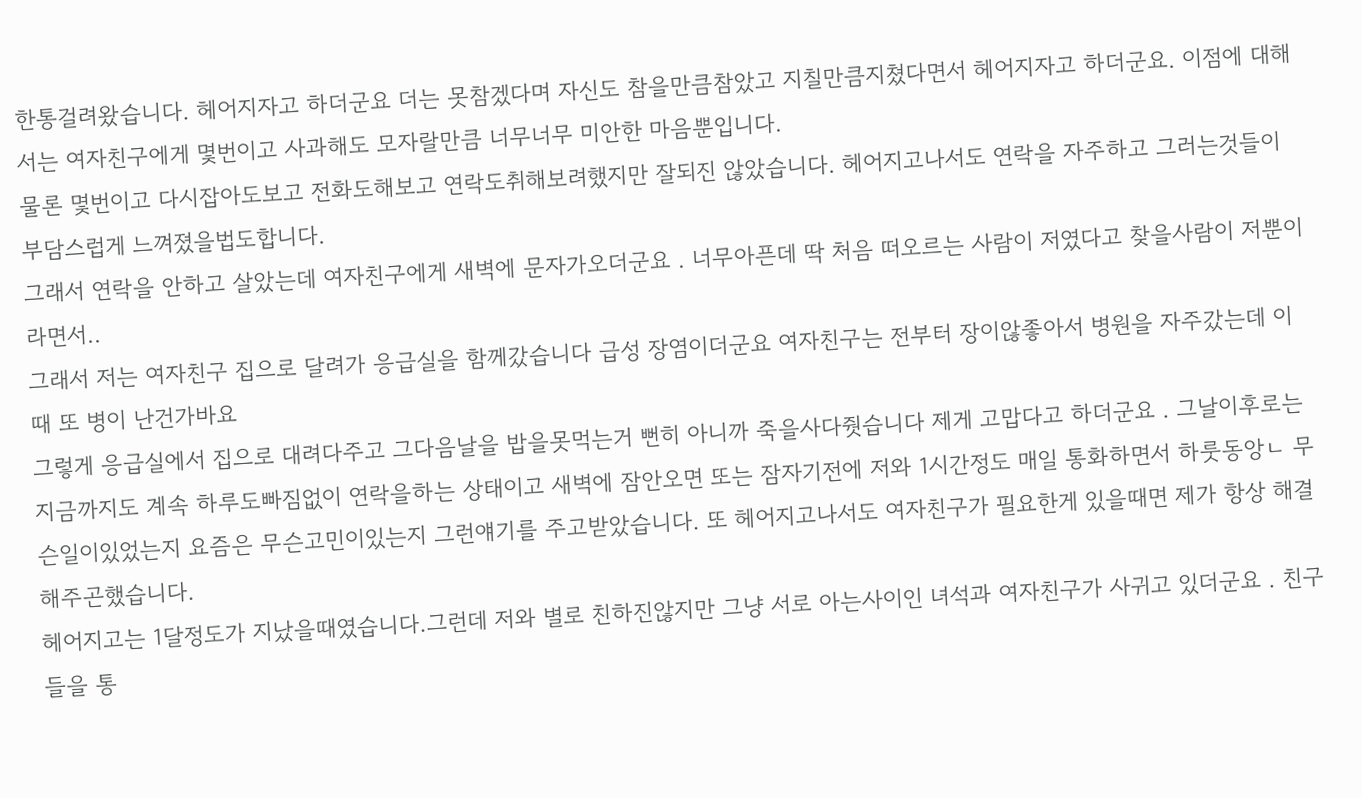한통걸려왔습니다. 헤어지자고 하더군요 더는 못참겠다며 자신도 참을만큼참았고 지칠만큼지쳤다면서 헤어지자고 하더군요. 이점에 대해서는 여자친구에게 몇번이고 사과해도 모자랄만큼 너무너무 미안한 마음뿐입니다.
물론 몇번이고 다시잡아도보고 전화도해보고 연락도취해보려했지만 잘되진 않았습니다. 헤어지고나서도 연락을 자주하고 그러는것들이 부담스럽게 느껴졌을법도합니다.
그래서 연락을 안하고 살았는데 여자친구에게 새벽에 문자가오더군요 . 너무아픈데 딱 처음 떠오르는 사람이 저였다고 찾을사람이 저뿐이라면서..
그래서 저는 여자친구 집으로 달려가 응급실을 함께갔습니다 급성 장염이더군요 여자친구는 전부터 장이않좋아서 병원을 자주갔는데 이때 또 병이 난건가바요
그렇게 응급실에서 집으로 대려다주고 그다음날을 밥을못먹는거 뻔히 아니까 죽을사다줫습니다 제게 고맙다고 하더군요 . 그날이후로는 지금까지도 계속 하루도빠짐없이 연락을하는 상태이고 새벽에 잠안오면 또는 잠자기전에 저와 1시간정도 매일 통화하면서 하룻동앙ㄴ 무슨일이있었는지 요즘은 무슨고민이있는지 그런얘기를 주고받았습니다. 또 헤어지고나서도 여자친구가 필요한게 있을때면 제가 항상 해결해주곤했습니다.
헤어지고는 1달정도가 지났을때였습니다.그런데 저와 별로 친하진않지만 그냥 서로 아는사이인 녀석과 여자친구가 사귀고 있더군요 . 친구들을 통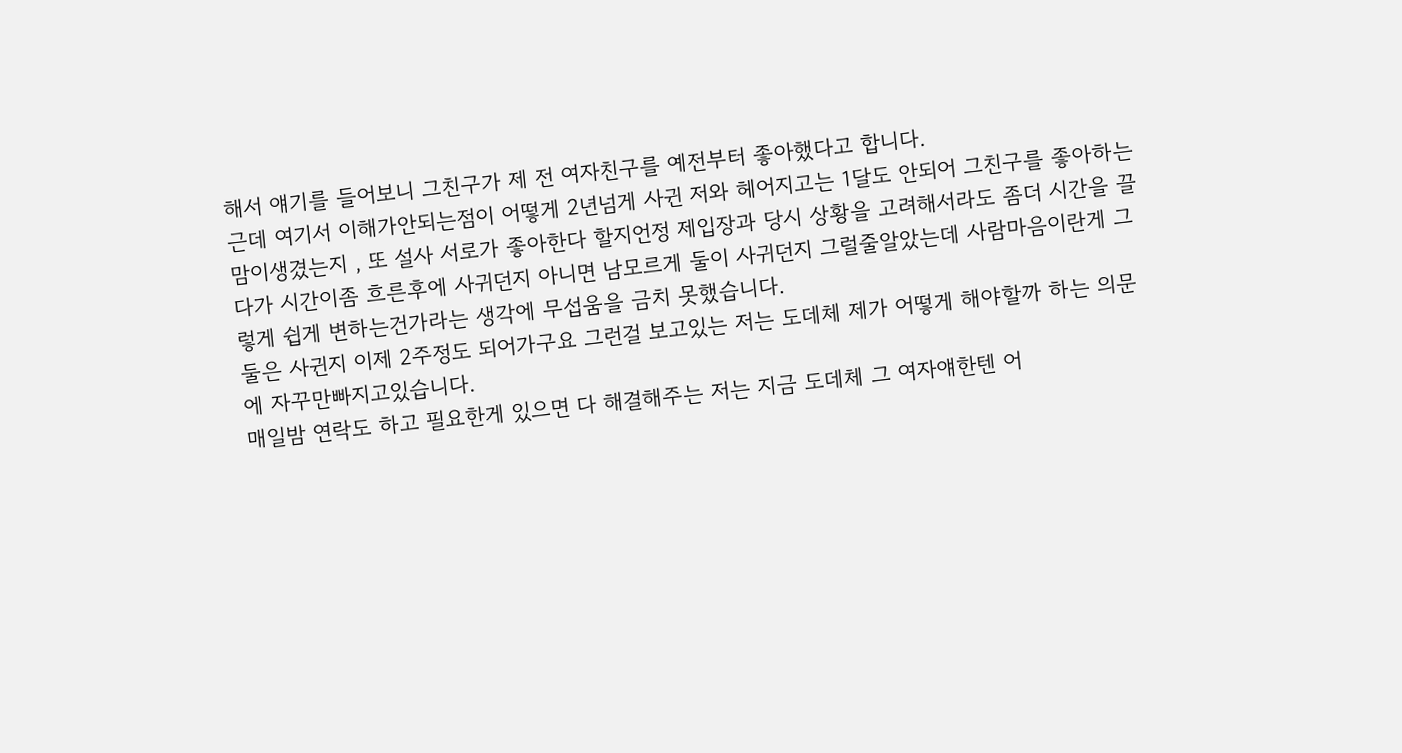해서 얘기를 들어보니 그친구가 제 전 여자친구를 예전부터 좋아했다고 합니다.
근데 여기서 이해가안되는점이 어떻게 2년넘게 사귄 저와 헤어지고는 1달도 안되어 그친구를 좋아하는 맘이생겼는지 , 또 설사 서로가 좋아한다 할지언정 제입장과 당시 상황을 고려해서라도 좀더 시간을 끌다가 시간이좀 흐른후에 사귀던지 아니면 남모르게 둘이 사귀던지 그럴줄알았는데 사람마음이란게 그렇게 쉽게 변하는건가라는 생각에 무섭움을 금치 못했습니다.
둘은 사귄지 이제 2주정도 되어가구요 그런걸 보고있는 저는 도데체 제가 어떻게 해야할까 하는 의문에 자꾸만빠지고있습니다.
매일밤 연락도 하고 필요한게 있으면 다 해결해주는 저는 지금 도데체 그 여자얘한텐 어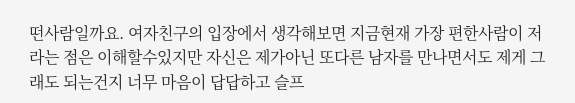떤사람일까요. 여자친구의 입장에서 생각해보면 지금현재 가장 편한사람이 저라는 점은 이해할수있지만 자신은 제가아닌 또다른 남자를 만나면서도 제게 그래도 되는건지 너무 마음이 답답하고 슬프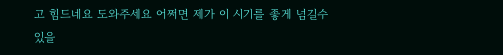고 힘드네요 도와주세요 어쩌면 제가 이 시기를 좋게 넘길수 있을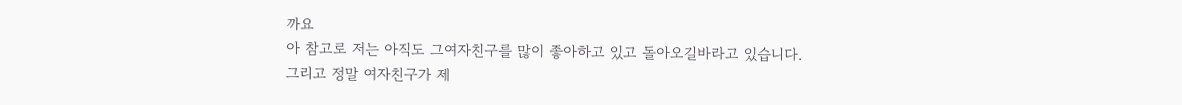까요
아 참고로 저는 아직도 그여자친구를 많이 좋아하고 있고 돌아오길바라고 있습니다.
그리고 정말 여자친구가 제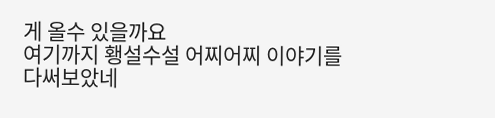게 올수 있을까요
여기까지 횅설수설 어찌어찌 이야기를 다써보았네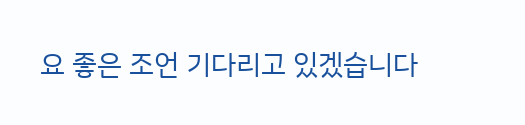요 좋은 조언 기다리고 있겠습니다